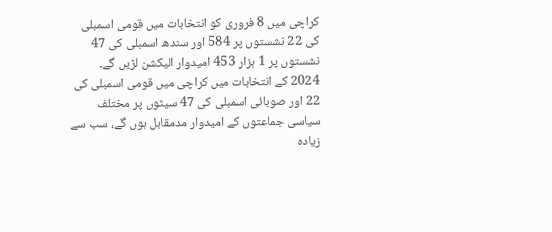کراچی میں 8 فروری کو انتخابات میں قومی اسمبلی کی 22 نشستوں پر 584 اور سندھ اسمبلی کی 47 نشستوں پر 1 ہزار 453 امیدوار الیکشن لڑیں گے۔
2024 کے انتخابات میں کراچی میں قومی اسمبلی کی 22 اور صوبائی اسمبلی کی 47 سیٹوں پر مختلف سیاسی جماعتوں کے امیدوار مدمقابل ہوں گے، سب سے زیادہ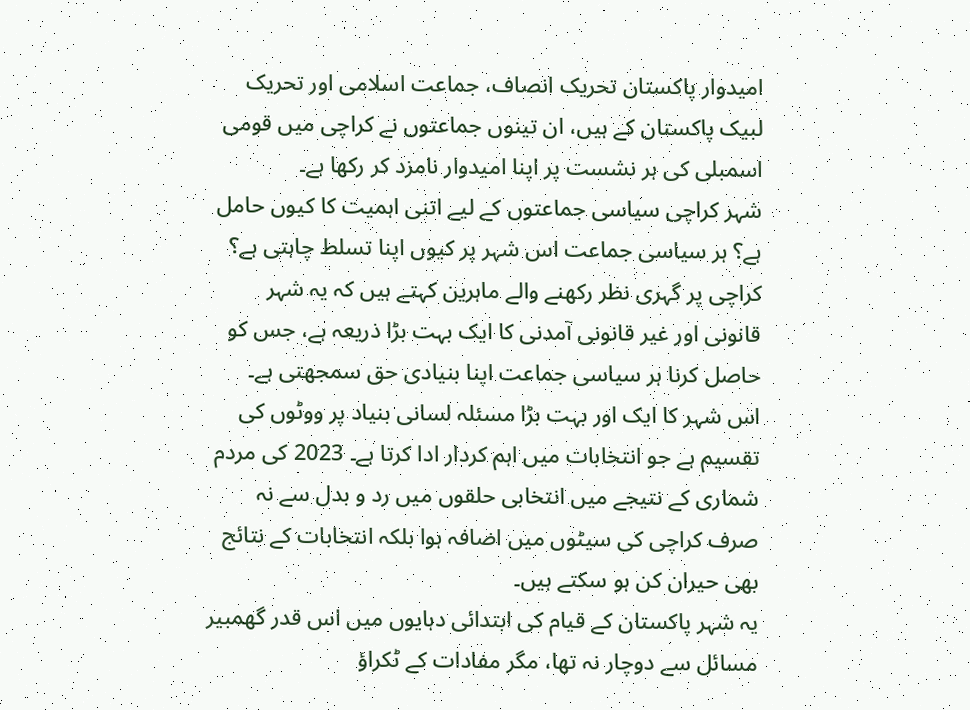امیدوار پاکستان تحریک انصاف، جماعت اسلامی اور تحریک لبیک پاکستان کے ہیں، ان تینوں جماعتوں نے کراچی میں قومی اسمبلی کی ہر نشست پر اپنا امیدوار نامزد کر رکھا ہے۔
شہر کراچی سیاسی جماعتوں کے لیے اتنی اہمیت کا کیوں حامل ہے؟ ہر سیاسی جماعت اس شہر پر کیوں اپنا تسلط چاہتی ہے؟ کراچی پر گہری نظر رکھنے والے ماہرین کہتے ہیں کہ یہ شہر قانونی اور غیر قانونی آمدنی کا ایک بہت بڑا ذریعہ ہے، جس کو حاصل کرنا ہر سیاسی جماعت اپنا بنیادی حق سمجھتی ہے۔
اس شہر کا ایک اور بہت بڑا مسئلہ لسانی بنیاد پر ووٹوں کی تقسیم ہے جو انتخابات میں اہم کردار ادا کرتا ہے۔ 2023 کی مردم شماری کے نتیجے میں انتخابی حلقوں میں رد و بدل سے نہ صرف کراچی کی سیٹوں میں اضافہ ہوا بلکہ انتخابات کے نتائج بھی حیران کن ہو سکتے ہیں۔
یہ شہر پاکستان کے قیام کی ابتدائی دہایوں میں اس قدر گھمبیر مسائل سے دوچار نہ تھا، مگر مفادات کے ٹکراؤ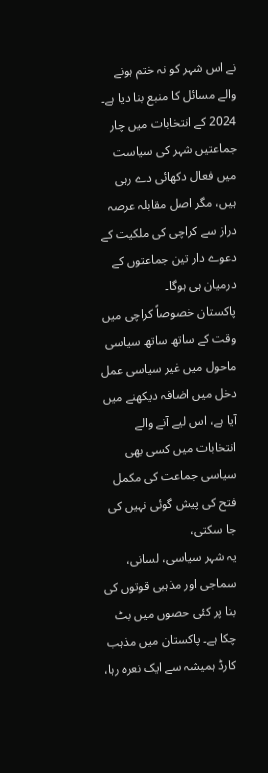نے اس شہر کو نہ ختم ہونے والے مسائل کا منبع بنا دیا ہے۔ 2024 کے انتخابات میں چار جماعتیں شہر کی سیاست میں فعال دکھائی دے رہی ہیں، مگر اصل مقابلہ عرصہ دراز سے کراچی کی ملکیت کے دعوے دار تین جماعتوں کے درمیان ہی ہوگا۔
پاکستان خصوصاً کراچی میں وقت کے ساتھ ساتھ سیاسی ماحول میں غیر سیاسی عمل دخل میں اضافہ دیکھنے میں آیا ہے، اس لیے آنے والے انتخابات میں کسی بھی سیاسی جماعت کی مکمل فتح کی پیش گوئی نہیں کی جا سکتی،
یہ شہر سیاسی، لسانی، سماجی اور مذہبی قوتوں کی بنا پر کئی حصوں میں بٹ چکا ہے۔ پاکستان میں مذہب کارڈ ہمیشہ سے ایک نعرہ رہا،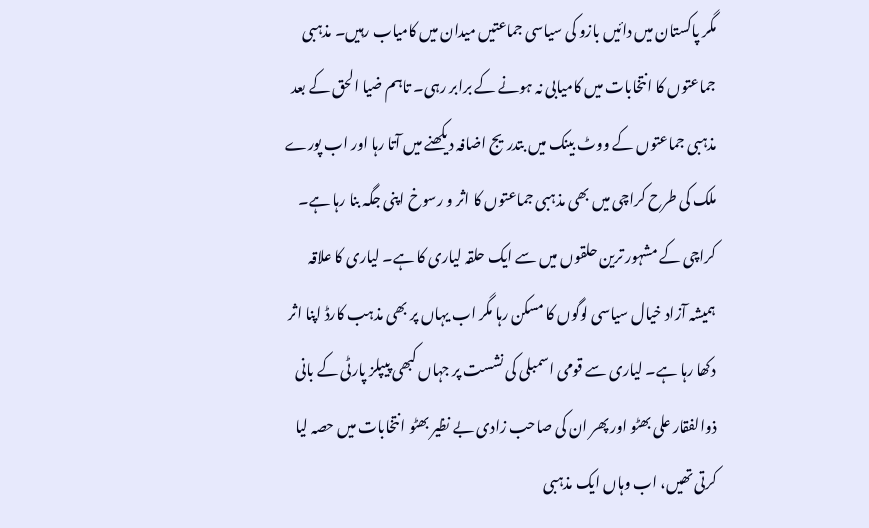مگر پاکستان میں دائیں بازو کی سیاسی جماعتیں میدان میں کامیاب رہیں۔ مذہبی جماعتوں کا انتخابات میں کامیابی نہ ہونے کے برابر رہی۔ تاہم ضیا الحق کے بعد مذہبی جماعتوں کے ووٹ بینک میں بتدریج اضافہ دیکھنے میں آتا رہا اور اب پورے ملک کی طرح کراچی میں بھی مذہبی جماعتوں کا اثر و رسوخ اپنی جگہ بنا رہا ہے۔
کراچی کے مشہور ترین حلقوں میں سے ایک حلقہ لیاری کا ہے۔ لیاری کا علاقہ ہمیشہ آزاد خیال سیاسی لوگوں کا مسکن رہا مگر اب یہاں پر بھی مذہب کارڈ اپنا اثر دکھا رہا ہے۔ لیاری سے قومی اسمبلی کی نشست پر جہاں کبھی پیپلز پارٹی کے بانی ذوالفقار علی بھٹو اور پھر ان کی صاحب زادی بے نظیر بھٹو انتخابات میں حصہ لیا کرتی تھیں، اب وہاں ایک مذہبی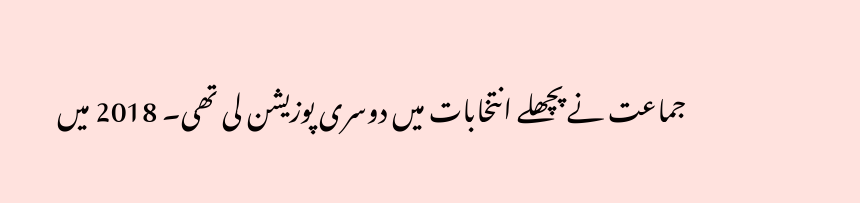جماعت نے پچھلے انتخابات میں دوسری پوزیشن لی تھی۔ 2018 میں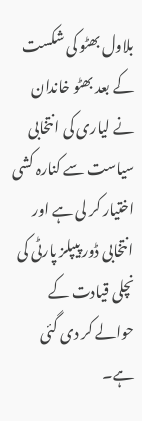بلاول بھٹو کی شکست کے بعد بھٹو خاندان نے لیاری کی انتخابی سیاست سے کنارہ کشی اختیار کر لی ہے اور انتخابی ڈور پیپلز پارٹی کی نچلی قیادت کے حوالے کر دی گئی ہے۔